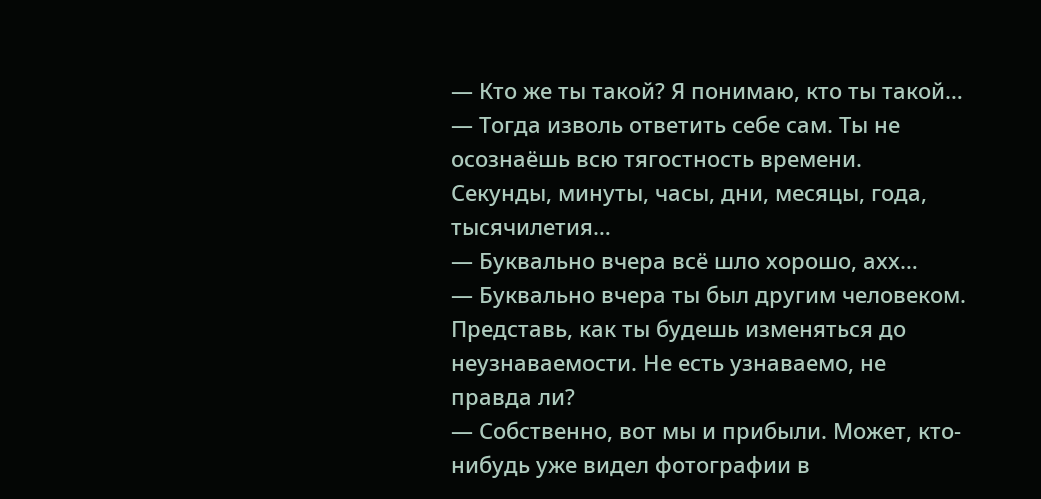— Кто же ты такой? Я понимаю, кто ты такой…
— Тогда изволь ответить себе сам. Ты не осознаёшь всю тягостность времени. Секунды, минуты, часы, дни, месяцы, года, тысячилетия…
— Буквально вчера всё шло хорошо, ахх…
— Буквально вчера ты был другим человеком. Представь, как ты будешь изменяться до неузнаваемости. Не есть узнаваемо, не правда ли?
— Собственно, вот мы и прибыли. Может, кто-нибудь уже видел фотографии в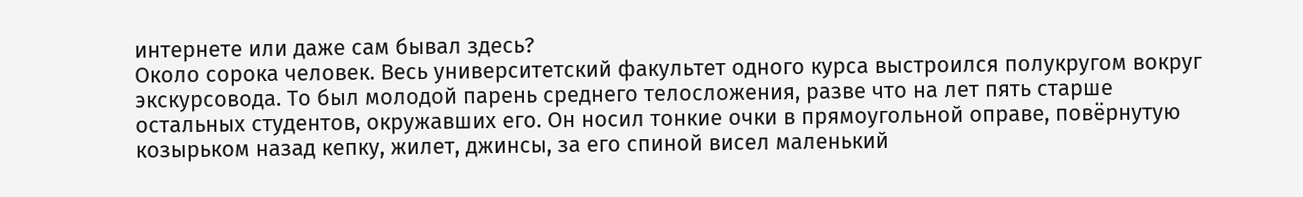интернете или даже сам бывал здесь?
Около сорока человек. Весь университетский факультет одного курса выстроился полукругом вокруг экскурсовода. То был молодой парень среднего телосложения, разве что на лет пять старше остальных студентов, окружавших его. Он носил тонкие очки в прямоугольной оправе, повёрнутую козырьком назад кепку, жилет, джинсы, за его спиной висел маленький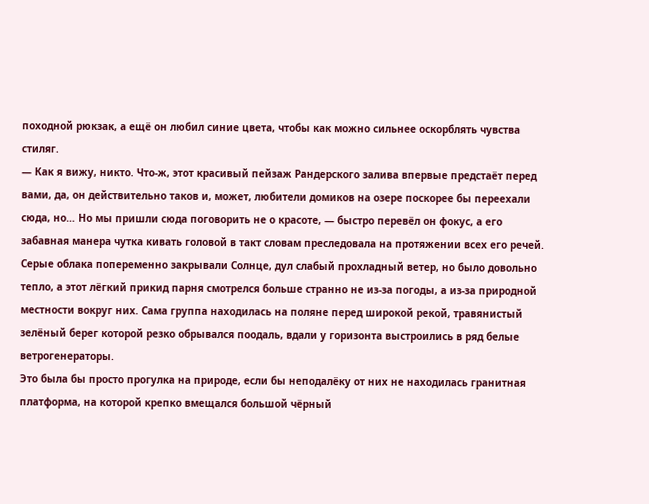походной рюкзак, а ещё он любил синие цвета, чтобы как можно сильнее оскорблять чувства стиляг.
— Как я вижу, никто. Что-ж, этот красивый пейзаж Рандерского залива впервые предстаёт перед вами, да, он действительно таков и, может, любители домиков на озере поскорее бы переехали сюда, но… Но мы пришли сюда поговорить не о красоте, — быстро перевёл он фокус, а его забавная манера чутка кивать головой в такт словам преследовала на протяжении всех его речей.
Серые облака попеременно закрывали Солнце, дул слабый прохладный ветер, но было довольно тепло, а этот лёгкий прикид парня смотрелся больше странно не из-за погоды, а из-за природной местности вокруг них. Сама группа находилась на поляне перед широкой рекой, травянистый зелёный берег которой резко обрывался поодаль, вдали у горизонта выстроились в ряд белые ветрогенераторы.
Это была бы просто прогулка на природе, если бы неподалёку от них не находилась гранитная платформа, на которой крепко вмещался большой чёрный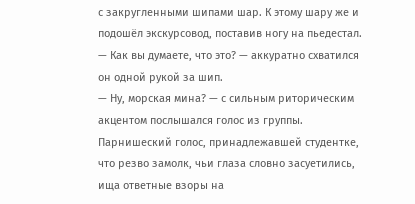с закругленными шипами шар. К этому шару же и подошёл экскурсовод, поставив ногу на пьедестал.
— Как вы думаете, что это? — аккуратно схватился он одной рукой за шип.
— Ну, морская мина? — с сильным риторическим акцентом послышался голос из группы. Парнишеский голос, принадлежавшей студентке, что резво замолк, чьи глаза словно засуетились, ища ответные взоры на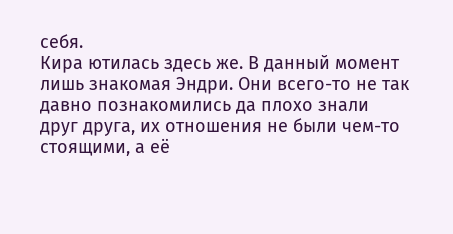себя.
Кира ютилась здесь же. В данный момент лишь знакомая Эндри. Они всего-то не так давно познакомились да плохо знали друг друга, их отношения не были чем-то стоящими, а её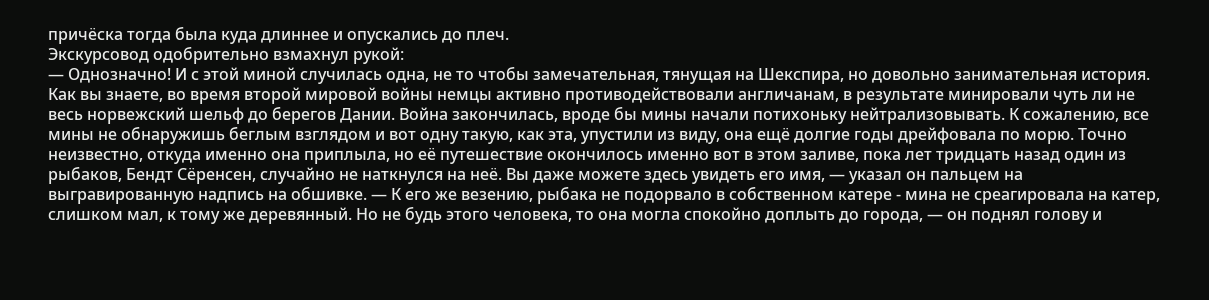причёска тогда была куда длиннее и опускались до плеч.
Экскурсовод одобрительно взмахнул рукой:
— Однозначно! И с этой миной случилась одна, не то чтобы замечательная, тянущая на Шекспира, но довольно занимательная история. Как вы знаете, во время второй мировой войны немцы активно противодействовали англичанам, в результате минировали чуть ли не весь норвежский шельф до берегов Дании. Война закончилась, вроде бы мины начали потихоньку нейтрализовывать. К сожалению, все мины не обнаружишь беглым взглядом и вот одну такую, как эта, упустили из виду, она ещё долгие годы дрейфовала по морю. Точно неизвестно, откуда именно она приплыла, но её путешествие окончилось именно вот в этом заливе, пока лет тридцать назад один из рыбаков, Бендт Сёренсен, случайно не наткнулся на неё. Вы даже можете здесь увидеть его имя, — указал он пальцем на выгравированную надпись на обшивке. — К его же везению, рыбака не подорвало в собственном катере - мина не среагировала на катер, слишком мал, к тому же деревянный. Но не будь этого человека, то она могла спокойно доплыть до города, — он поднял голову и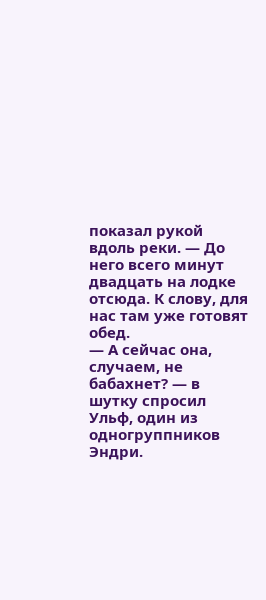показал рукой вдоль реки. — До него всего минут двадцать на лодке отсюда. К слову, для нас там уже готовят обед.
— А сейчас она, случаем, не бабахнет? — в шутку спросил Ульф, один из одногруппников Эндри.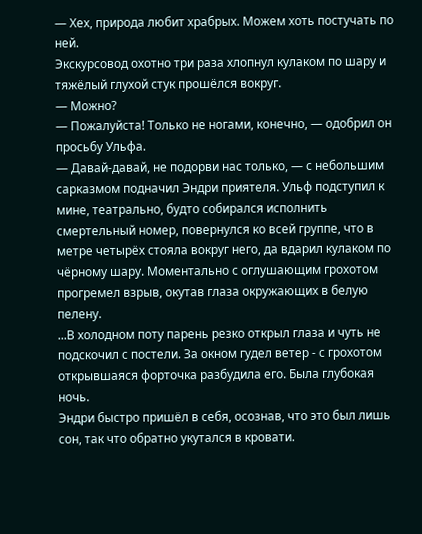— Хех, природа любит храбрых. Можем хоть постучать по ней.
Экскурсовод охотно три раза хлопнул кулаком по шару и тяжёлый глухой стук прошёлся вокруг.
— Можно?
— Пожалуйста! Только не ногами, конечно, — одобрил он просьбу Ульфа.
— Давай-давай, не подорви нас только, — с небольшим сарказмом подначил Эндри приятеля. Ульф подступил к мине, театрально, будто собирался исполнить смертельный номер, повернулся ко всей группе, что в метре четырёх стояла вокруг него, да вдарил кулаком по чёрному шару. Моментально с оглушающим грохотом прогремел взрыв, окутав глаза окружающих в белую пелену.
...В холодном поту парень резко открыл глаза и чуть не подскочил с постели. За окном гудел ветер - с грохотом открывшаяся форточка разбудила его. Была глубокая ночь.
Эндри быстро пришёл в себя, осознав, что это был лишь сон, так что обратно укутался в кровати.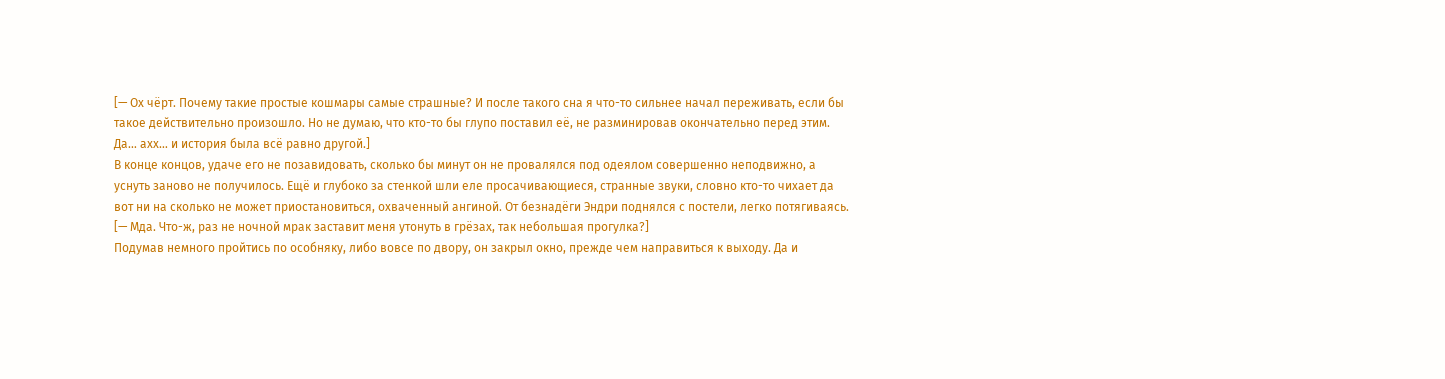[— Ох чёрт. Почему такие простые кошмары самые страшные? И после такого сна я что-то сильнее начал переживать, если бы такое действительно произошло. Но не думаю, что кто-то бы глупо поставил её, не разминировав окончательно перед этим. Да… ахх… и история была всё равно другой.]
В конце концов, удаче его не позавидовать, сколько бы минут он не провалялся под одеялом совершенно неподвижно, а уснуть заново не получилось. Ещё и глубоко за стенкой шли еле просачивающиеся, странные звуки, словно кто-то чихает да вот ни на сколько не может приостановиться, охваченный ангиной. От безнадёги Эндри поднялся с постели, легко потягиваясь.
[— Мда. Что-ж, раз не ночной мрак заставит меня утонуть в грёзах, так небольшая прогулка?]
Подумав немного пройтись по особняку, либо вовсе по двору, он закрыл окно, прежде чем направиться к выходу. Да и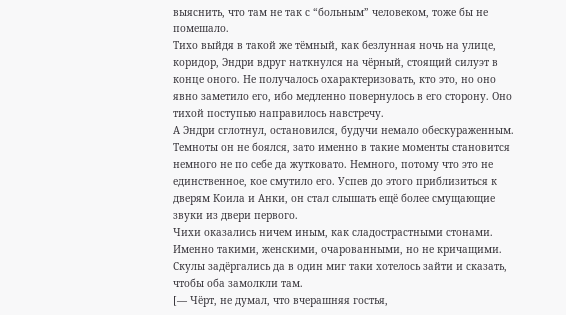выяснить, что там не так с “больным” человеком, тоже бы не помешало.
Тихо выйдя в такой же тёмный, как безлунная ночь на улице, коридор, Эндри вдруг наткнулся на чёрный, стоящий силуэт в конце оного. Не получалось охарактеризовать, кто это, но оно явно заметило его, ибо медленно повернулось в его сторону. Оно тихой поступью направилось навстречу.
А Эндри сглотнул, остановился, будучи немало обескураженным. Темноты он не боялся, зато именно в такие моменты становится немного не по себе да жутковато. Немного, потому что это не единственное, кое смутило его. Успев до этого приблизиться к дверям Коила и Анки, он стал слышать ещё более смущающие звуки из двери первого.
Чихи оказались ничем иным, как сладострастными стонами. Именно такими, женскими, очарованными, но не кричащими. Скулы задёргались да в один миг таки хотелось зайти и сказать, чтобы оба замолкли там.
[— Чёрт, не думал, что вчерашняя гостья,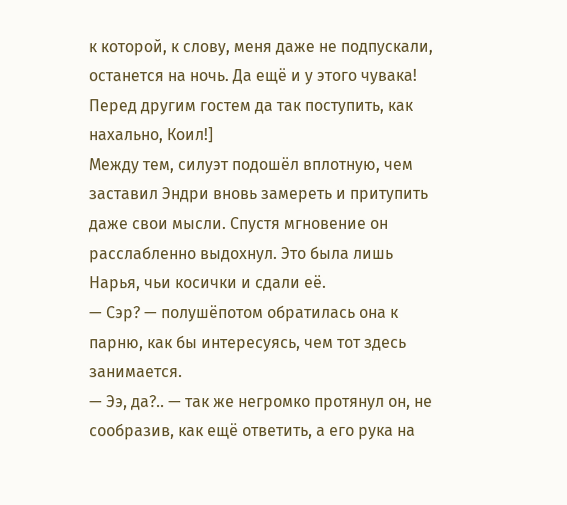к которой, к слову, меня даже не подпускали, останется на ночь. Да ещё и у этого чувака! Перед другим гостем да так поступить, как нахально, Коил!]
Между тем, силуэт подошёл вплотную, чем заставил Эндри вновь замереть и притупить даже свои мысли. Спустя мгновение он расслабленно выдохнул. Это была лишь Нарья, чьи косички и сдали её.
— Сэр? — полушёпотом обратилась она к парню, как бы интересуясь, чем тот здесь занимается.
— Ээ, да?.. — так же негромко протянул он, не сообразив, как ещё ответить, а его рука на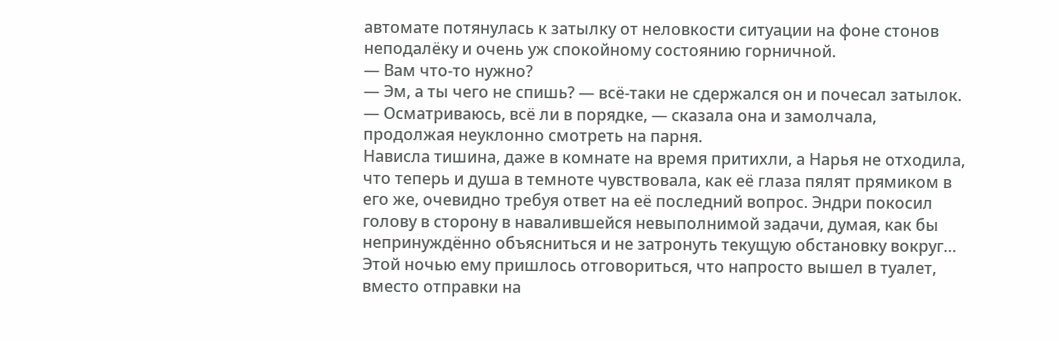автомате потянулась к затылку от неловкости ситуации на фоне стонов неподалёку и очень уж спокойному состоянию горничной.
— Вам что-то нужно?
— Эм, а ты чего не спишь? — всё-таки не сдержался он и почесал затылок.
— Осматриваюсь, всё ли в порядке, — сказала она и замолчала, продолжая неуклонно смотреть на парня.
Нависла тишина, даже в комнате на время притихли, а Нарья не отходила, что теперь и душа в темноте чувствовала, как её глаза пялят прямиком в его же, очевидно требуя ответ на её последний вопрос. Эндри покосил голову в сторону в навалившейся невыполнимой задачи, думая, как бы непринуждённо объясниться и не затронуть текущую обстановку вокруг…
Этой ночью ему пришлось отговориться, что напросто вышел в туалет, вместо отправки на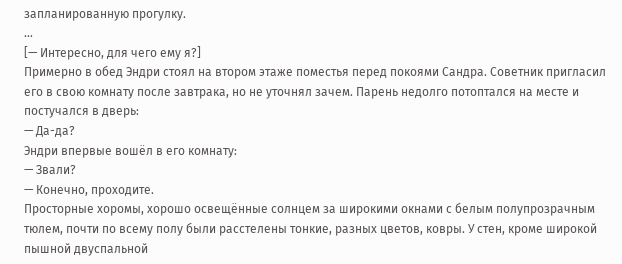запланированную прогулку.
…
[— Интересно, для чего ему я?]
Примерно в обед Эндри стоял на втором этаже поместья перед покоями Сандра. Советник пригласил его в свою комнату после завтрака, но не уточнял зачем. Парень недолго потоптался на месте и постучался в дверь:
— Да-да?
Эндри впервые вошёл в его комнату:
— Звали?
— Конечно, проходите.
Просторные хоромы, хорошо освещённые солнцем за широкими окнами с белым полупрозрачным тюлем, почти по всему полу были расстелены тонкие, разных цветов, ковры. У стен, кроме широкой пышной двуспальной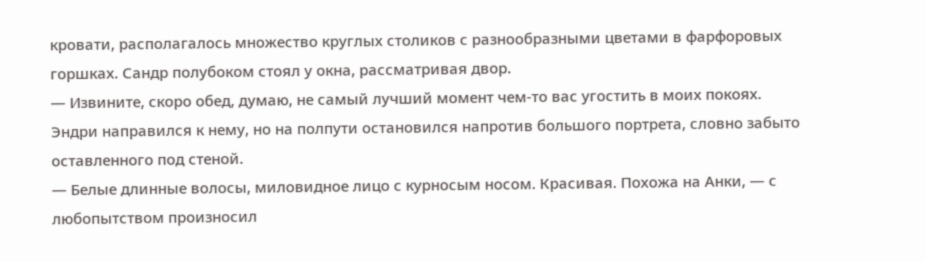кровати, располагалось множество круглых столиков с разнообразными цветами в фарфоровых горшках. Сандр полубоком стоял у окна, рассматривая двор.
— Извините, скоро обед, думаю, не самый лучший момент чем-то вас угостить в моих покоях.
Эндри направился к нему, но на полпути остановился напротив большого портрета, словно забыто оставленного под стеной.
— Белые длинные волосы, миловидное лицо с курносым носом. Красивая. Похожа на Анки, — с любопытством произносил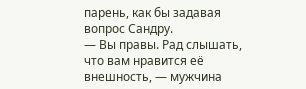парень, как бы задавая вопрос Сандру.
— Вы правы. Рад слышать, что вам нравится её внешность, — мужчина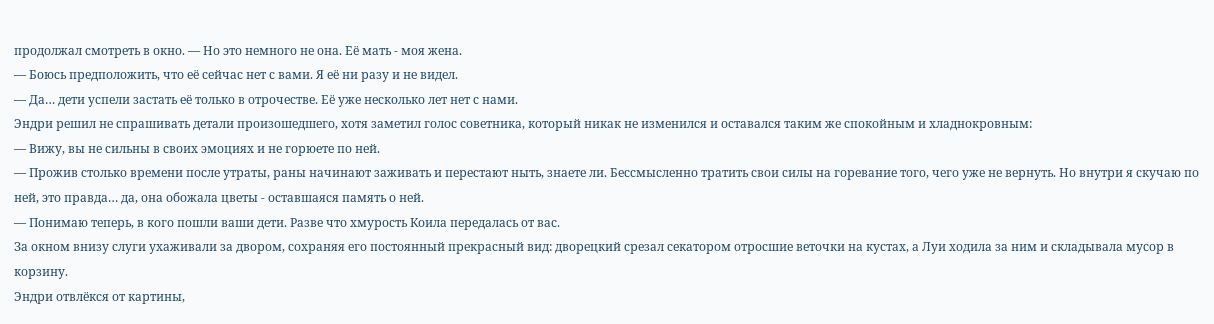продолжал смотреть в окно. — Но это немного не она. Её мать - моя жена.
— Боюсь предположить, что её сейчас нет с вами. Я её ни разу и не видел.
— Да… дети успели застать её только в отрочестве. Её уже несколько лет нет с нами.
Эндри решил не спрашивать детали произошедшего, хотя заметил голос советника, который никак не изменился и оставался таким же спокойным и хладнокровным:
— Вижу, вы не сильны в своих эмоциях и не горюете по ней.
— Прожив столько времени после утраты, раны начинают заживать и перестают ныть, знаете ли. Бессмысленно тратить свои силы на горевание того, чего уже не вернуть. Но внутри я скучаю по ней, это правда… да, она обожала цветы - оставшаяся память о ней.
— Понимаю теперь, в кого пошли ваши дети. Разве что хмурость Коила передалась от вас.
За окном внизу слуги ухаживали за двором, сохраняя его постоянный прекрасный вид: дворецкий срезал секатором отросшие веточки на кустах, а Луи ходила за ним и складывала мусор в корзину.
Эндри отвлёкся от картины,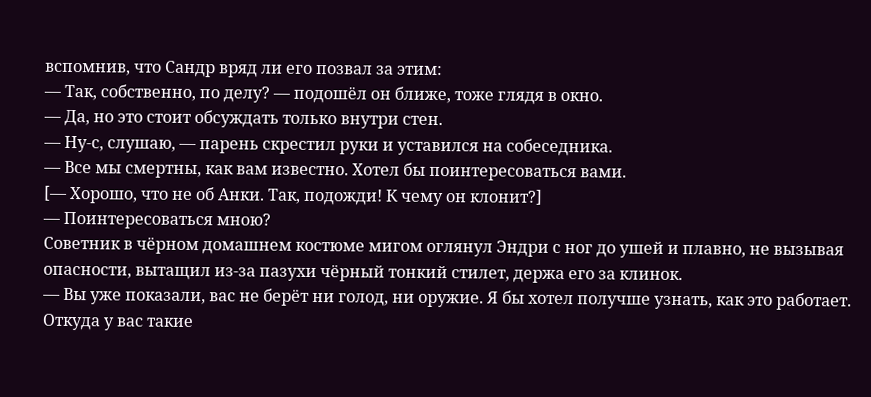вспомнив, что Сандр вряд ли его позвал за этим:
— Так, собственно, по делу? — подошёл он ближе, тоже глядя в окно.
— Да, но это стоит обсуждать только внутри стен.
— Ну-с, слушаю, — парень скрестил руки и уставился на собеседника.
— Все мы смертны, как вам известно. Хотел бы поинтересоваться вами.
[— Хорошо, что не об Анки. Так, подожди! К чему он клонит?]
— Поинтересоваться мною?
Советник в чёрном домашнем костюме мигом оглянул Эндри с ног до ушей и плавно, не вызывая опасности, вытащил из-за пазухи чёрный тонкий стилет, держа его за клинок.
— Вы уже показали, вас не берёт ни голод, ни оружие. Я бы хотел получше узнать, как это работает. Откуда у вас такие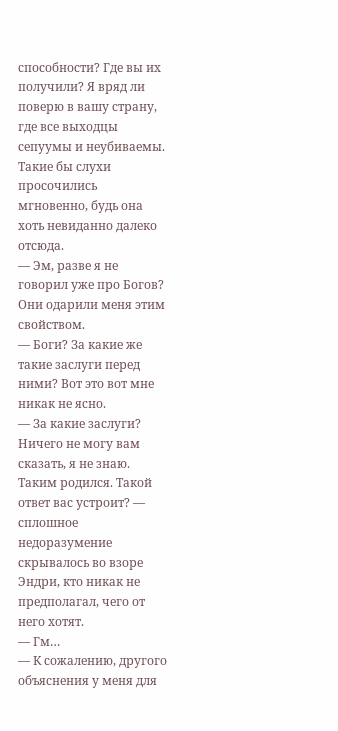способности? Где вы их получили? Я вряд ли поверю в вашу страну, где все выходцы сепуумы и неубиваемы. Такие бы слухи просочились мгновенно, будь она хоть невиданно далеко отсюда.
— Эм, разве я не говорил уже про Богов? Они одарили меня этим свойством.
— Боги? За какие же такие заслуги перед ними? Вот это вот мне никак не ясно.
— За какие заслуги? Ничего не могу вам сказать, я не знаю. Таким родился. Такой ответ вас устроит? — сплошное недоразумение скрывалось во взоре Эндри, кто никак не предполагал, чего от него хотят.
— Гм…
— К сожалению, другого объяснения у меня для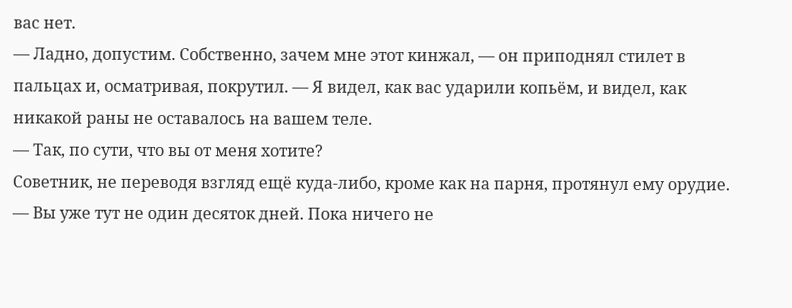вас нет.
— Ладно, допустим. Собственно, зачем мне этот кинжал, — он приподнял стилет в пальцах и, осматривая, покрутил. — Я видел, как вас ударили копьём, и видел, как никакой раны не оставалось на вашем теле.
— Так, по сути, что вы от меня хотите?
Советник, не переводя взгляд ещё куда-либо, кроме как на парня, протянул ему орудие.
— Вы уже тут не один десяток дней. Пока ничего не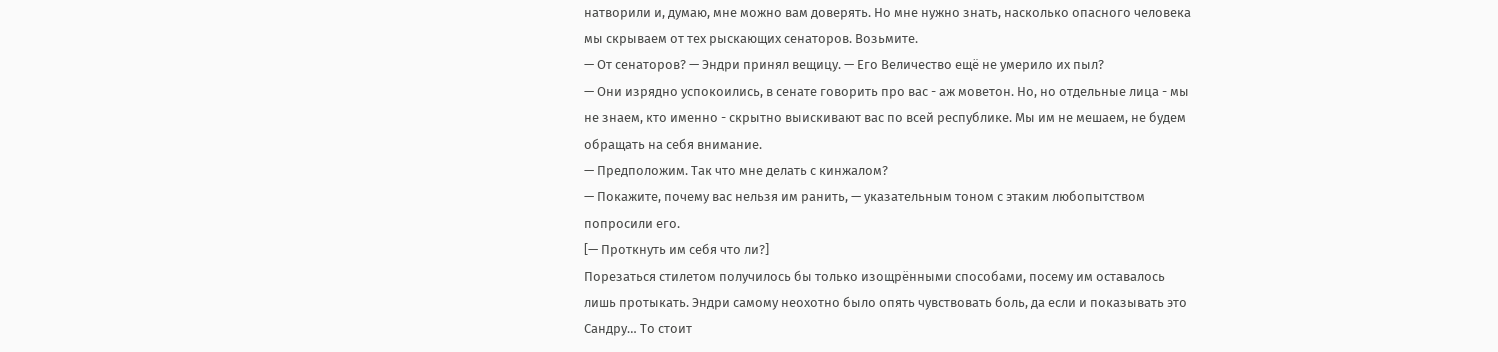натворили и, думаю, мне можно вам доверять. Но мне нужно знать, насколько опасного человека мы скрываем от тех рыскающих сенаторов. Возьмите.
— От сенаторов? — Эндри принял вещицу. — Его Величество ещё не умерило их пыл?
— Они изрядно успокоились, в сенате говорить про вас - аж моветон. Но, но отдельные лица - мы не знаем, кто именно - скрытно выискивают вас по всей республике. Мы им не мешаем, не будем обращать на себя внимание.
— Предположим. Так что мне делать с кинжалом?
— Покажите, почему вас нельзя им ранить, — указательным тоном с этаким любопытством попросили его.
[— Проткнуть им себя что ли?]
Порезаться стилетом получилось бы только изощрёнными способами, посему им оставалось лишь протыкать. Эндри самому неохотно было опять чувствовать боль, да если и показывать это Сандру… То стоит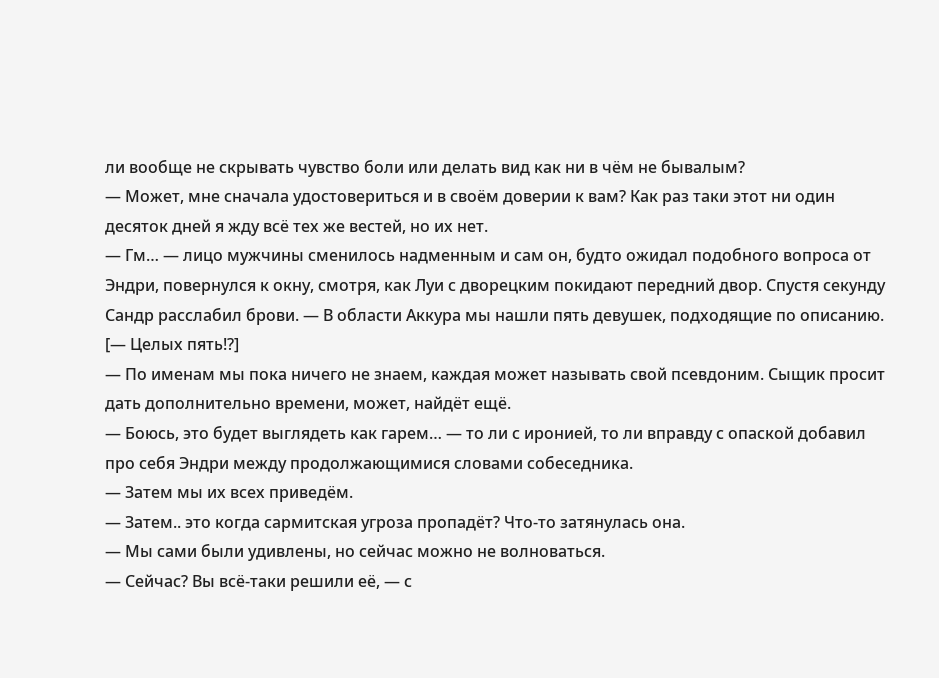ли вообще не скрывать чувство боли или делать вид как ни в чём не бывалым?
— Может, мне сначала удостовериться и в своём доверии к вам? Как раз таки этот ни один десяток дней я жду всё тех же вестей, но их нет.
— Гм… — лицо мужчины сменилось надменным и сам он, будто ожидал подобного вопроса от Эндри, повернулся к окну, смотря, как Луи с дворецким покидают передний двор. Спустя секунду Сандр расслабил брови. — В области Аккура мы нашли пять девушек, подходящие по описанию.
[— Целых пять!?]
— По именам мы пока ничего не знаем, каждая может называть свой псевдоним. Сыщик просит дать дополнительно времени, может, найдёт ещё.
— Боюсь, это будет выглядеть как гарем… — то ли с иронией, то ли вправду с опаской добавил про себя Эндри между продолжающимися словами собеседника.
— Затем мы их всех приведём.
— Затем.. это когда сармитская угроза пропадёт? Что-то затянулась она.
— Мы сами были удивлены, но сейчас можно не волноваться.
— Сейчас? Вы всё-таки решили её, — с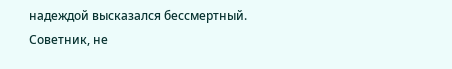надеждой высказался бессмертный. Советник, не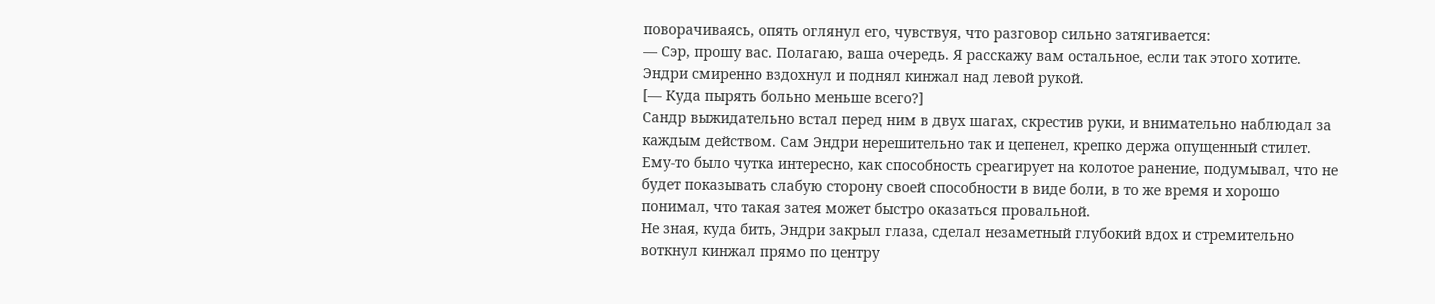поворачиваясь, опять оглянул его, чувствуя, что разговор сильно затягивается:
— Сэр, прошу вас. Полагаю, ваша очередь. Я расскажу вам остальное, если так этого хотите.
Эндри смиренно вздохнул и поднял кинжал над левой рукой.
[— Куда пырять больно меньше всего?]
Сандр выжидательно встал перед ним в двух шагах, скрестив руки, и внимательно наблюдал за каждым действом. Сам Эндри нерешительно так и цепенел, крепко держа опущенный стилет. Ему-то было чутка интересно, как способность среагирует на колотое ранение, подумывал, что не будет показывать слабую сторону своей способности в виде боли, в то же время и хорошо понимал, что такая затея может быстро оказаться провальной.
Не зная, куда бить, Эндри закрыл глаза, сделал незаметный глубокий вдох и стремительно воткнул кинжал прямо по центру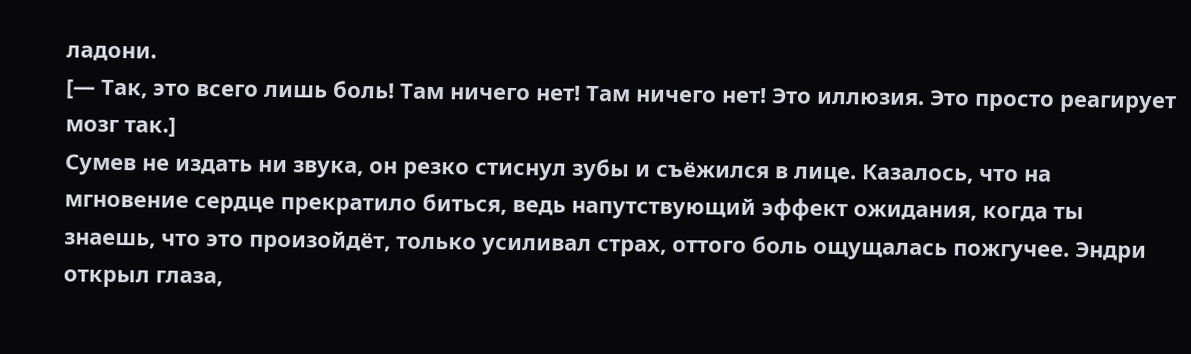ладони.
[— Так, это всего лишь боль! Там ничего нет! Там ничего нет! Это иллюзия. Это просто реагирует мозг так.]
Сумев не издать ни звука, он резко стиснул зубы и съёжился в лице. Казалось, что на мгновение сердце прекратило биться, ведь напутствующий эффект ожидания, когда ты знаешь, что это произойдёт, только усиливал страх, оттого боль ощущалась пожгучее. Эндри открыл глаза,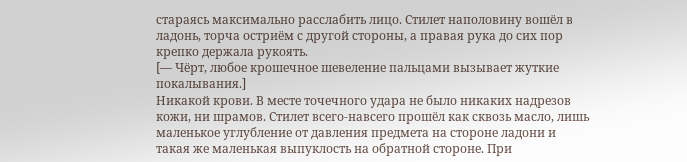стараясь максимально расслабить лицо. Стилет наполовину вошёл в ладонь, торча остриём с другой стороны, а правая рука до сих пор крепко держала рукоять.
[— Чёрт, любое крошечное шевеление пальцами вызывает жуткие покалывания.]
Никакой крови. В месте точечного удара не было никаких надрезов кожи, ни шрамов. Стилет всего-навсего прошёл как сквозь масло, лишь маленькое углубление от давления предмета на стороне ладони и такая же маленькая выпуклость на обратной стороне. При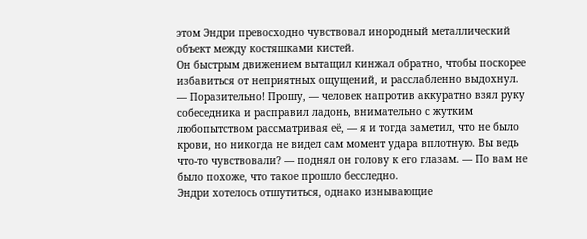этом Эндри превосходно чувствовал инородный металлический объект между костяшками кистей.
Он быстрым движением вытащил кинжал обратно, чтобы поскорее избавиться от неприятных ощущений, и расслабленно выдохнул.
— Поразительно! Прошу, — человек напротив аккуратно взял руку собеседника и расправил ладонь, внимательно с жутким любопытством рассматривая её, — я и тогда заметил, что не было крови, но никогда не видел сам момент удара вплотную. Вы ведь что-то чувствовали? — поднял он голову к его глазам. — По вам не было похоже, что такое прошло бесследно.
Эндри хотелось отшутиться, однако изнывающие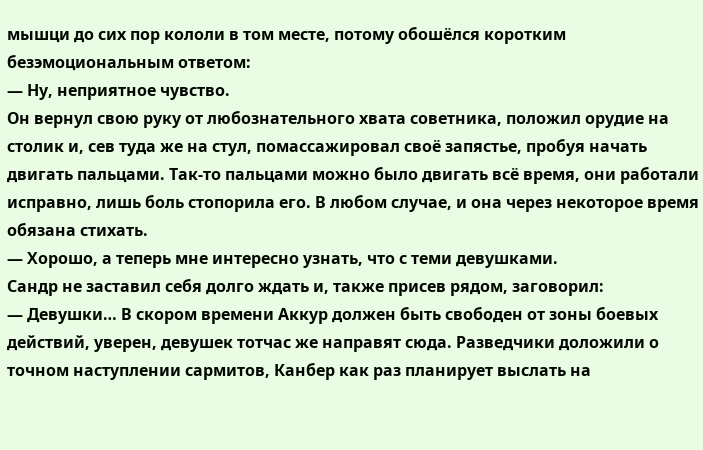мышци до сих пор кололи в том месте, потому обошёлся коротким безэмоциональным ответом:
— Ну, неприятное чувство.
Он вернул свою руку от любознательного хвата советника, положил орудие на столик и, сев туда же на стул, помассажировал своё запястье, пробуя начать двигать пальцами. Так-то пальцами можно было двигать всё время, они работали исправно, лишь боль стопорила его. В любом случае, и она через некоторое время обязана стихать.
— Хорошо, а теперь мне интересно узнать, что с теми девушками.
Сандр не заставил себя долго ждать и, также присев рядом, заговорил:
— Девушки… В скором времени Аккур должен быть свободен от зоны боевых действий, уверен, девушек тотчас же направят сюда. Разведчики доложили о точном наступлении сармитов, Канбер как раз планирует выслать на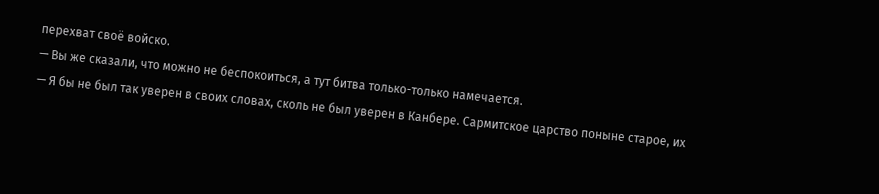перехват своё войско.
— Вы же сказали, что можно не беспокоиться, а тут битва только-только намечается.
— Я бы не был так уверен в своих словах, сколь не был уверен в Канбере. Сармитское царство поныне старое, их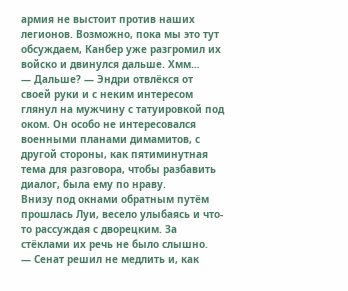армия не выстоит против наших легионов. Возможно, пока мы это тут обсуждаем, Канбер уже разгромил их войско и двинулся дальше. Хмм…
— Дальше? — Эндри отвлёкся от своей руки и с неким интересом глянул на мужчину с татуировкой под оком. Он особо не интересовался военными планами димамитов, с другой стороны, как пятиминутная тема для разговора, чтобы разбавить диалог, была ему по нраву.
Внизу под окнами обратным путём прошлась Луи, весело улыбаясь и что-то рассуждая с дворецким. За стёклами их речь не было слышно.
— Сенат решил не медлить и, как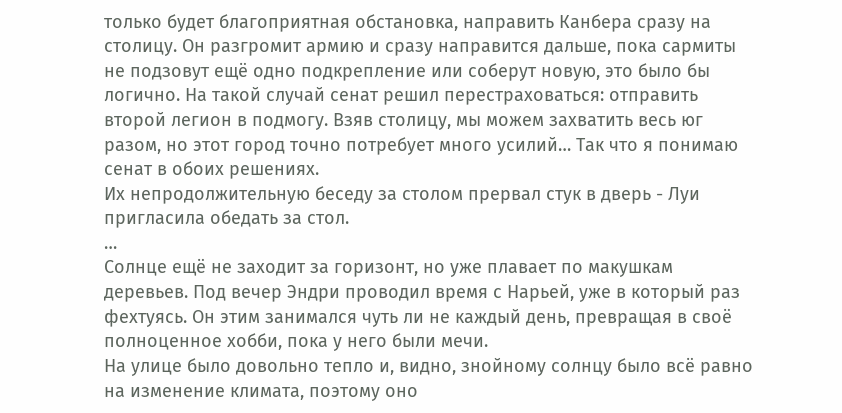только будет благоприятная обстановка, направить Канбера сразу на столицу. Он разгромит армию и сразу направится дальше, пока сармиты не подзовут ещё одно подкрепление или соберут новую, это было бы логично. На такой случай сенат решил перестраховаться: отправить второй легион в подмогу. Взяв столицу, мы можем захватить весь юг разом, но этот город точно потребует много усилий… Так что я понимаю сенат в обоих решениях.
Их непродолжительную беседу за столом прервал стук в дверь - Луи пригласила обедать за стол.
…
Солнце ещё не заходит за горизонт, но уже плавает по макушкам деревьев. Под вечер Эндри проводил время с Нарьей, уже в который раз фехтуясь. Он этим занимался чуть ли не каждый день, превращая в своё полноценное хобби, пока у него были мечи.
На улице было довольно тепло и, видно, знойному солнцу было всё равно на изменение климата, поэтому оно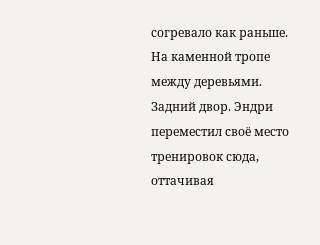согревало как раньше.
На каменной тропе между деревьями. Задний двор. Эндри переместил своё место тренировок сюда, оттачивая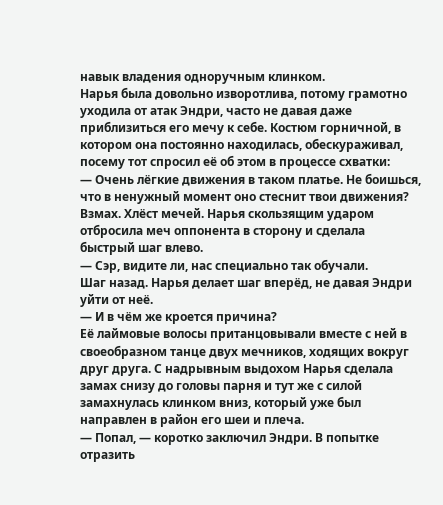навык владения одноручным клинком.
Нарья была довольно изворотлива, потому грамотно уходила от атак Эндри, часто не давая даже приблизиться его мечу к себе. Костюм горничной, в котором она постоянно находилась, обескураживал, посему тот спросил её об этом в процессе схватки:
— Очень лёгкие движения в таком платье. Не боишься, что в ненужный момент оно стеснит твои движения?
Взмах. Хлёст мечей. Нарья скользящим ударом отбросила меч оппонента в сторону и сделала быстрый шаг влево.
— Сэр, видите ли, нас специально так обучали.
Шаг назад. Нарья делает шаг вперёд, не давая Эндри уйти от неё.
— И в чём же кроется причина?
Её лаймовые волосы пританцовывали вместе с ней в своеобразном танце двух мечников, ходящих вокруг друг друга. С надрывным выдохом Нарья сделала замах снизу до головы парня и тут же с силой замахнулась клинком вниз, который уже был направлен в район его шеи и плеча.
— Попал, — коротко заключил Эндри. В попытке отразить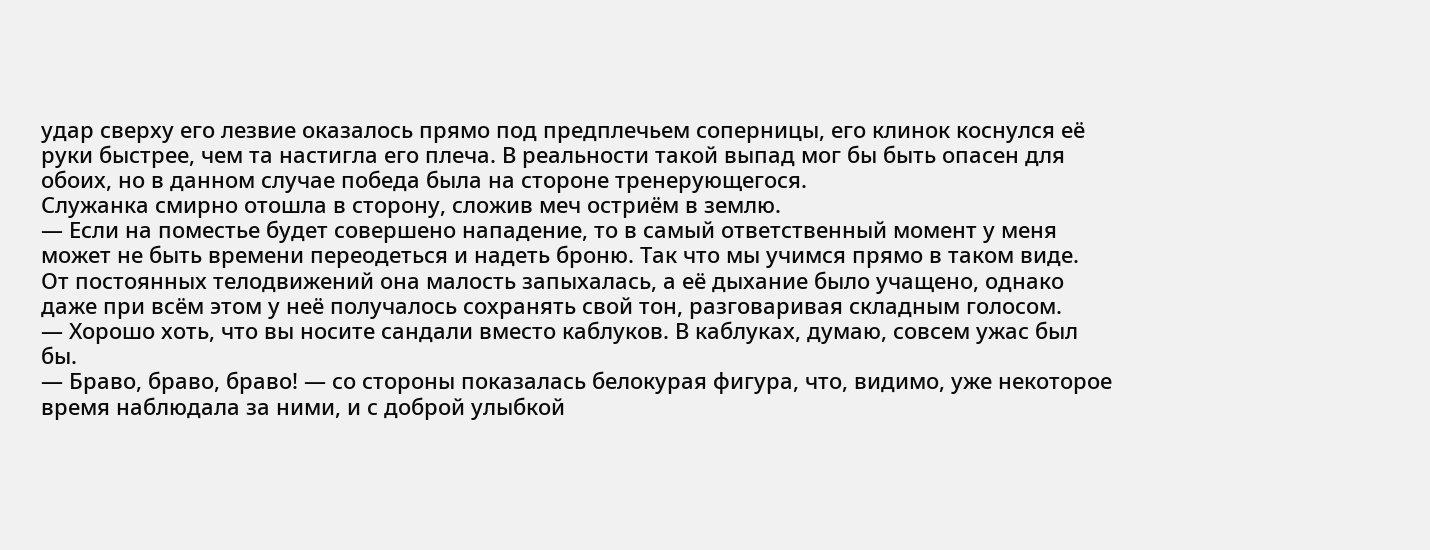удар сверху его лезвие оказалось прямо под предплечьем соперницы, его клинок коснулся её руки быстрее, чем та настигла его плеча. В реальности такой выпад мог бы быть опасен для обоих, но в данном случае победа была на стороне тренерующегося.
Служанка смирно отошла в сторону, сложив меч остриём в землю.
— Если на поместье будет совершено нападение, то в самый ответственный момент у меня может не быть времени переодеться и надеть броню. Так что мы учимся прямо в таком виде.
От постоянных телодвижений она малость запыхалась, а её дыхание было учащено, однако даже при всём этом у неё получалось сохранять свой тон, разговаривая складным голосом.
— Хорошо хоть, что вы носите сандали вместо каблуков. В каблуках, думаю, совсем ужас был бы.
— Браво, браво, браво! — со стороны показалась белокурая фигура, что, видимо, уже некоторое время наблюдала за ними, и с доброй улыбкой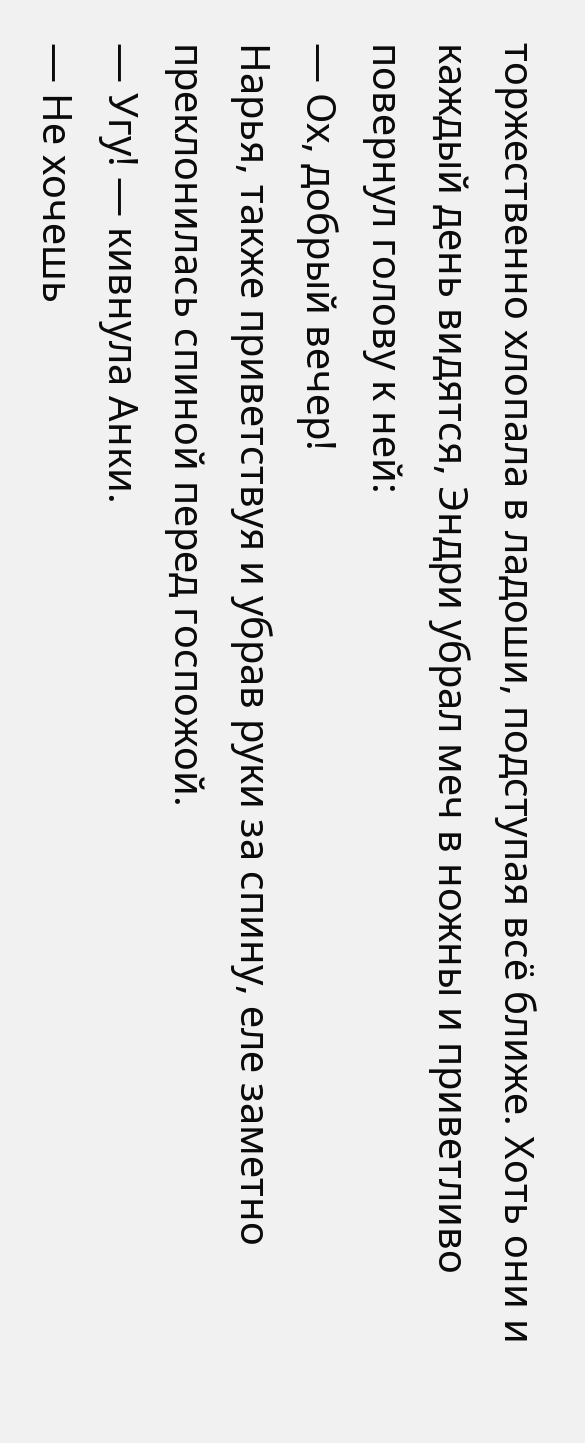торжественно хлопала в ладоши, подступая всё ближе. Хоть они и каждый день видятся, Эндри убрал меч в ножны и приветливо повернул голову к ней:
— Ох, добрый вечер!
Нарья, также приветствуя и убрав руки за спину, еле заметно преклонилась спиной перед госпожой.
— Угу! — кивнула Анки.
— Не хочешь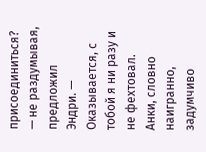присоединиться? — не раздумывая, предложил Эндри. — Оказывается, с тобой я ни разу и не фехтовал.
Анки, словно наигранно, задумчиво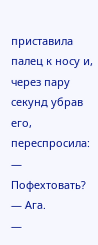приставила палец к носу и, через пару секунд убрав его, переспросила:
— Пофехтовать?
— Ага.
—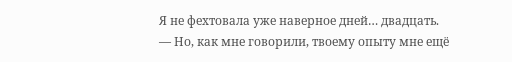Я не фехтовала уже наверное дней… двадцать.
— Но, как мне говорили, твоему опыту мне ещё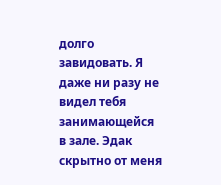долго завидовать. Я даже ни разу не видел тебя занимающейся в зале. Эдак скрытно от меня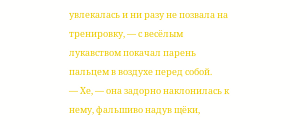увлекалась и ни разу не позвала на тренировку, — с весёлым лукавством покачал парень пальцем в воздухе перед собой.
— Хе, — она задорно наклонилась к нему, фальшиво надув щёки,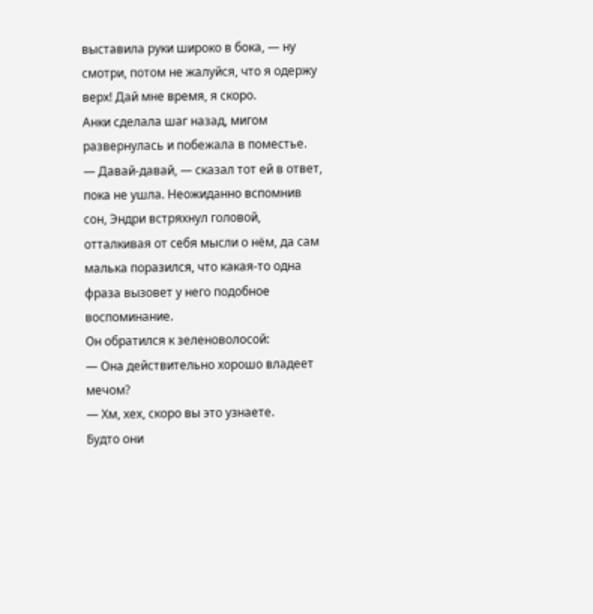выставила руки широко в бока, — ну смотри, потом не жалуйся, что я одержу верх! Дай мне время, я скоро.
Анки сделала шаг назад, мигом развернулась и побежала в поместье.
— Давай-давай, — сказал тот ей в ответ, пока не ушла. Неожиданно вспомнив сон, Эндри встряхнул головой, отталкивая от себя мысли о нём, да сам малька поразился, что какая-то одна фраза вызовет у него подобное воспоминание.
Он обратился к зеленоволосой:
— Она действительно хорошо владеет мечом?
— Хм, хех, скоро вы это узнаете.
Будто они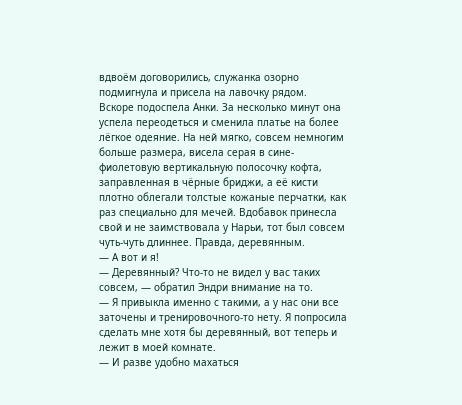вдвоём договорились, служанка озорно подмигнула и присела на лавочку рядом.
Вскоре подоспела Анки. За несколько минут она успела переодеться и сменила платье на более лёгкое одеяние. На ней мягко, совсем немногим больше размера, висела серая в сине-фиолетовую вертикальную полосочку кофта, заправленная в чёрные бриджи, а её кисти плотно облегали толстые кожаные перчатки, как раз специально для мечей. Вдобавок принесла свой и не заимствовала у Нарьи, тот был совсем чуть-чуть длиннее. Правда, деревянным.
— А вот и я!
— Деревянный? Что-то не видел у вас таких совсем, — обратил Эндри внимание на то.
— Я привыкла именно с такими, а у нас они все заточены и тренировочного-то нету. Я попросила сделать мне хотя бы деревянный, вот теперь и лежит в моей комнате.
— И разве удобно махаться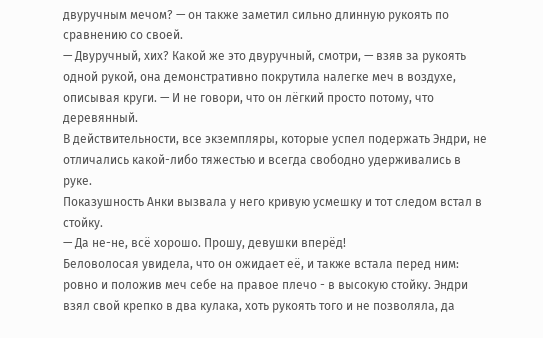двуручным мечом? — он также заметил сильно длинную рукоять по сравнению со своей.
— Двуручный, хих? Какой же это двуручный, смотри, — взяв за рукоять одной рукой, она демонстративно покрутила налегке меч в воздухе, описывая круги. — И не говори, что он лёгкий просто потому, что деревянный.
В действительности, все экземпляры, которые успел подержать Эндри, не отличались какой-либо тяжестью и всегда свободно удерживались в руке.
Показушность Анки вызвала у него кривую усмешку и тот следом встал в стойку.
— Да не-не, всё хорошо. Прошу, девушки вперёд!
Беловолосая увидела, что он ожидает её, и также встала перед ним: ровно и положив меч себе на правое плечо - в высокую стойку. Эндри взял свой крепко в два кулака, хоть рукоять того и не позволяла, да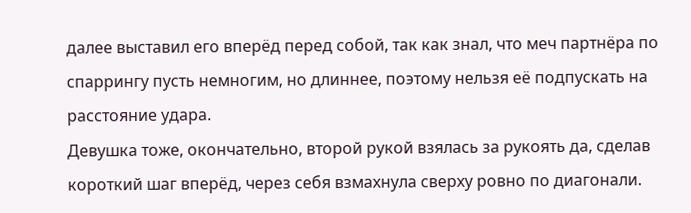далее выставил его вперёд перед собой, так как знал, что меч партнёра по спаррингу пусть немногим, но длиннее, поэтому нельзя её подпускать на расстояние удара.
Девушка тоже, окончательно, второй рукой взялась за рукоять да, сделав короткий шаг вперёд, через себя взмахнула сверху ровно по диагонали.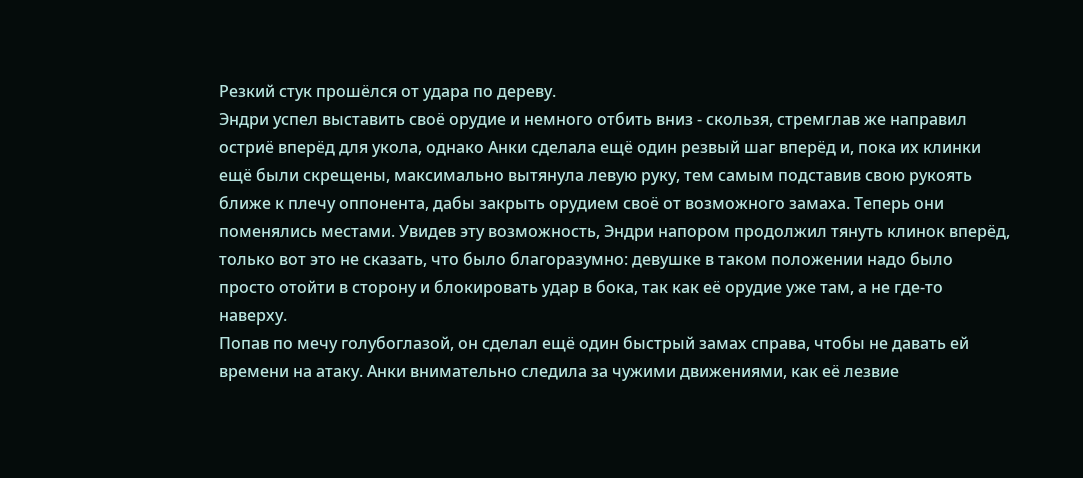Резкий стук прошёлся от удара по дереву.
Эндри успел выставить своё орудие и немного отбить вниз - скользя, стремглав же направил остриё вперёд для укола, однако Анки сделала ещё один резвый шаг вперёд и, пока их клинки ещё были скрещены, максимально вытянула левую руку, тем самым подставив свою рукоять ближе к плечу оппонента, дабы закрыть орудием своё от возможного замаха. Теперь они поменялись местами. Увидев эту возможность, Эндри напором продолжил тянуть клинок вперёд, только вот это не сказать, что было благоразумно: девушке в таком положении надо было просто отойти в сторону и блокировать удар в бока, так как её орудие уже там, а не где-то наверху.
Попав по мечу голубоглазой, он сделал ещё один быстрый замах справа, чтобы не давать ей времени на атаку. Анки внимательно следила за чужими движениями, как её лезвие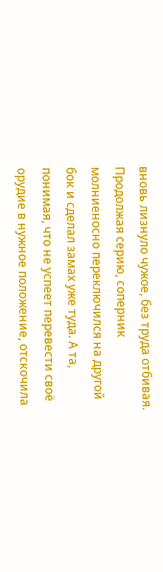вновь лизнуло чужое, без труда отбивая. Продолжая серию, соперник молниеносно переключился на другой бок и сделал замах уже туда. А та, понимая, что не успеет перевести своё орудие в нужное положение, отскочила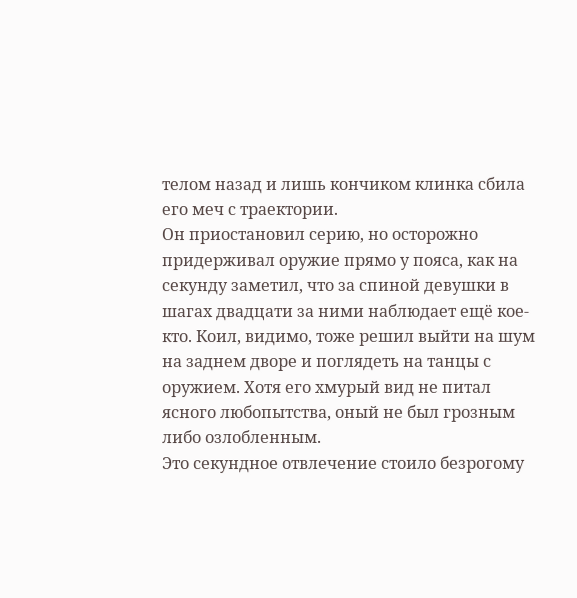телом назад и лишь кончиком клинка сбила его меч с траектории.
Он приостановил серию, но осторожно придерживал оружие прямо у пояса, как на секунду заметил, что за спиной девушки в шагах двадцати за ними наблюдает ещё кое-кто. Коил, видимо, тоже решил выйти на шум на заднем дворе и поглядеть на танцы с оружием. Хотя его хмурый вид не питал ясного любопытства, оный не был грозным либо озлобленным.
Это секундное отвлечение стоило безрогому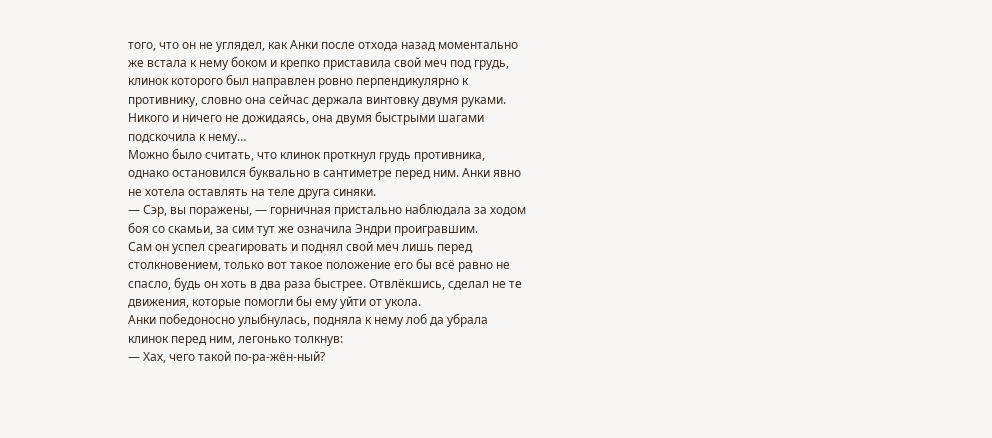того, что он не углядел, как Анки после отхода назад моментально же встала к нему боком и крепко приставила свой меч под грудь, клинок которого был направлен ровно перпендикулярно к противнику, словно она сейчас держала винтовку двумя руками. Никого и ничего не дожидаясь, она двумя быстрыми шагами подскочила к нему…
Можно было считать, что клинок проткнул грудь противника, однако остановился буквально в сантиметре перед ним. Анки явно не хотела оставлять на теле друга синяки.
— Сэр, вы поражены, — горничная пристально наблюдала за ходом боя со скамьи, за сим тут же означила Эндри проигравшим.
Сам он успел среагировать и поднял свой меч лишь перед столкновением, только вот такое положение его бы всё равно не спасло, будь он хоть в два раза быстрее. Отвлёкшись, сделал не те движения, которые помогли бы ему уйти от укола.
Анки победоносно улыбнулась, подняла к нему лоб да убрала клинок перед ним, легонько толкнув:
— Хах, чего такой по-ра-жён-ный?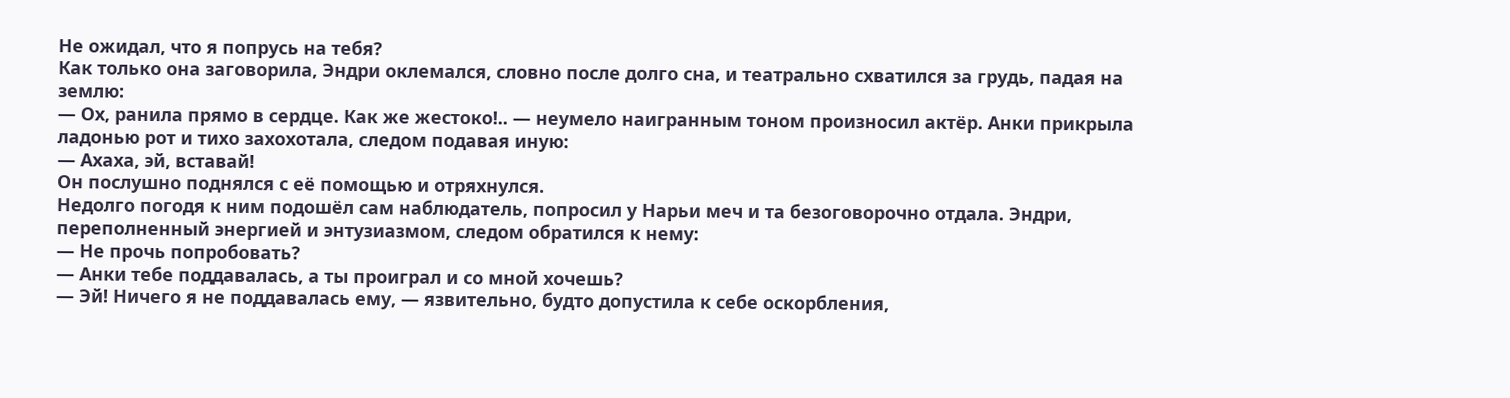Не ожидал, что я попрусь на тебя?
Как только она заговорила, Эндри оклемался, словно после долго сна, и театрально схватился за грудь, падая на землю:
— Ох, ранила прямо в сердце. Как же жестоко!.. — неумело наигранным тоном произносил актёр. Анки прикрыла ладонью рот и тихо захохотала, следом подавая иную:
— Ахаха, эй, вставай!
Он послушно поднялся с её помощью и отряхнулся.
Недолго погодя к ним подошёл сам наблюдатель, попросил у Нарьи меч и та безоговорочно отдала. Эндри, переполненный энергией и энтузиазмом, следом обратился к нему:
— Не прочь попробовать?
— Анки тебе поддавалась, а ты проиграл и со мной хочешь?
— Эй! Ничего я не поддавалась ему, — язвительно, будто допустила к себе оскорбления,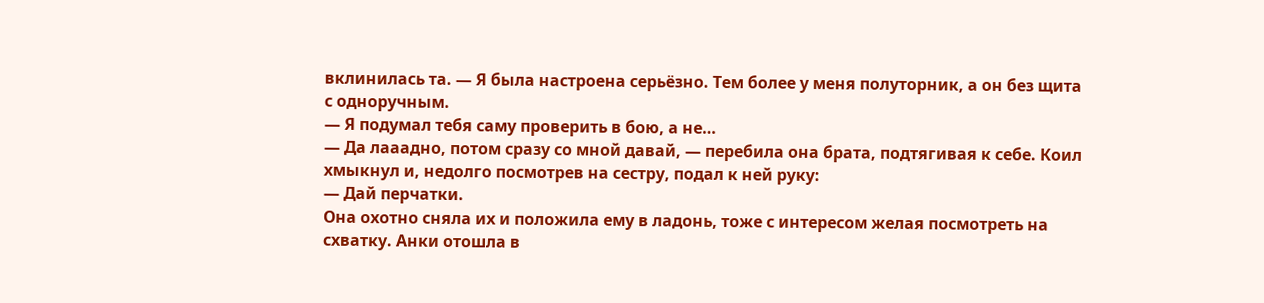вклинилась та. — Я была настроена серьёзно. Тем более у меня полуторник, а он без щита с одноручным.
— Я подумал тебя саму проверить в бою, а не…
— Да лааадно, потом сразу со мной давай, — перебила она брата, подтягивая к себе. Коил хмыкнул и, недолго посмотрев на сестру, подал к ней руку:
— Дай перчатки.
Она охотно сняла их и положила ему в ладонь, тоже с интересом желая посмотреть на схватку. Анки отошла в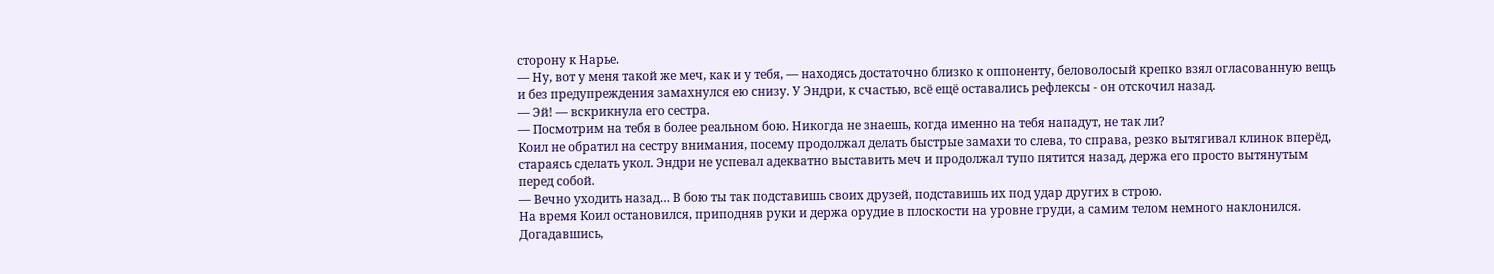сторону к Нарье.
— Ну, вот у меня такой же меч, как и у тебя, — находясь достаточно близко к оппоненту, беловолосый крепко взял огласованную вещь и без предупреждения замахнулся ею снизу. У Эндри, к счастью, всё ещё оставались рефлексы - он отскочил назад.
— Эй! — вскрикнула его сестра.
— Посмотрим на тебя в более реальном бою. Никогда не знаешь, когда именно на тебя нападут, не так ли?
Коил не обратил на сестру внимания, посему продолжал делать быстрые замахи то слева, то справа, резко вытягивал клинок вперёд, стараясь сделать укол. Эндри не успевал адекватно выставить меч и продолжал тупо пятится назад, держа его просто вытянутым перед собой.
— Вечно уходить назад… В бою ты так подставишь своих друзей, подставишь их под удар других в строю.
На время Коил остановился, приподняв руки и держа орудие в плоскости на уровне груди, а самим телом немного наклонился.
Догадавшись,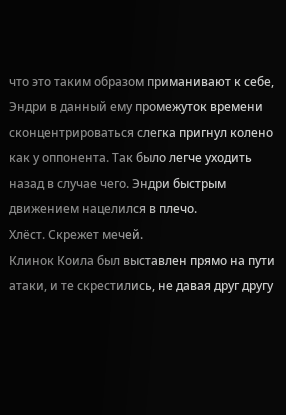что это таким образом приманивают к себе, Эндри в данный ему промежуток времени сконцентрироваться слегка пригнул колено как у оппонента. Так было легче уходить назад в случае чего. Эндри быстрым движением нацелился в плечо.
Хлёст. Скрежет мечей.
Клинок Коила был выставлен прямо на пути атаки, и те скрестились, не давая друг другу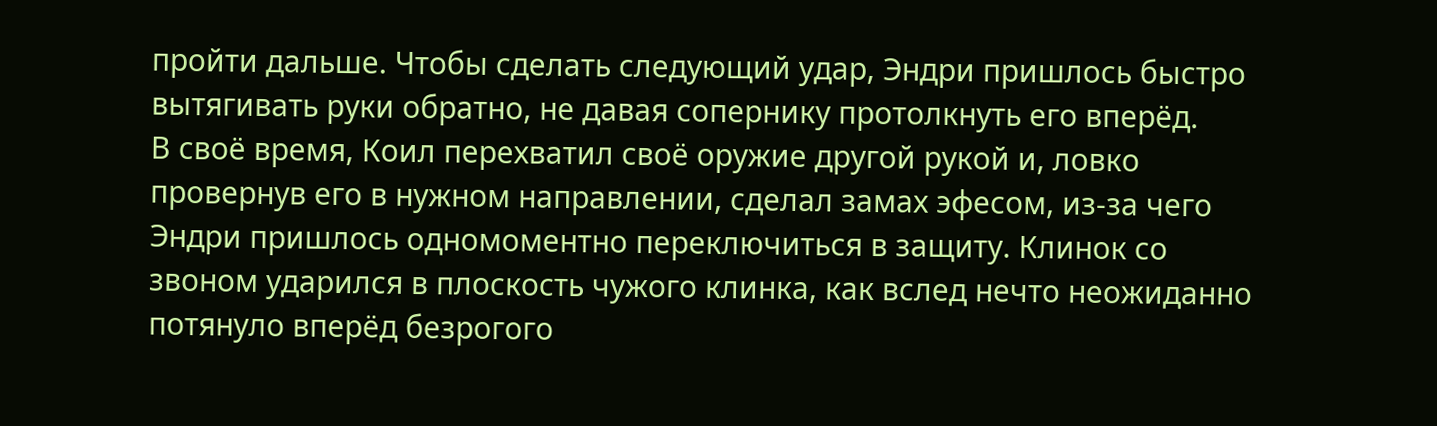пройти дальше. Чтобы сделать следующий удар, Эндри пришлось быстро вытягивать руки обратно, не давая сопернику протолкнуть его вперёд.
В своё время, Коил перехватил своё оружие другой рукой и, ловко провернув его в нужном направлении, сделал замах эфесом, из-за чего Эндри пришлось одномоментно переключиться в защиту. Клинок со звоном ударился в плоскость чужого клинка, как вслед нечто неожиданно потянуло вперёд безрогого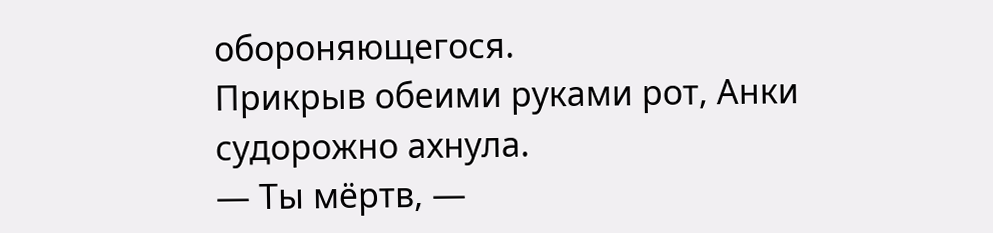обороняющегося.
Прикрыв обеими руками рот, Анки судорожно ахнула.
— Ты мёртв, —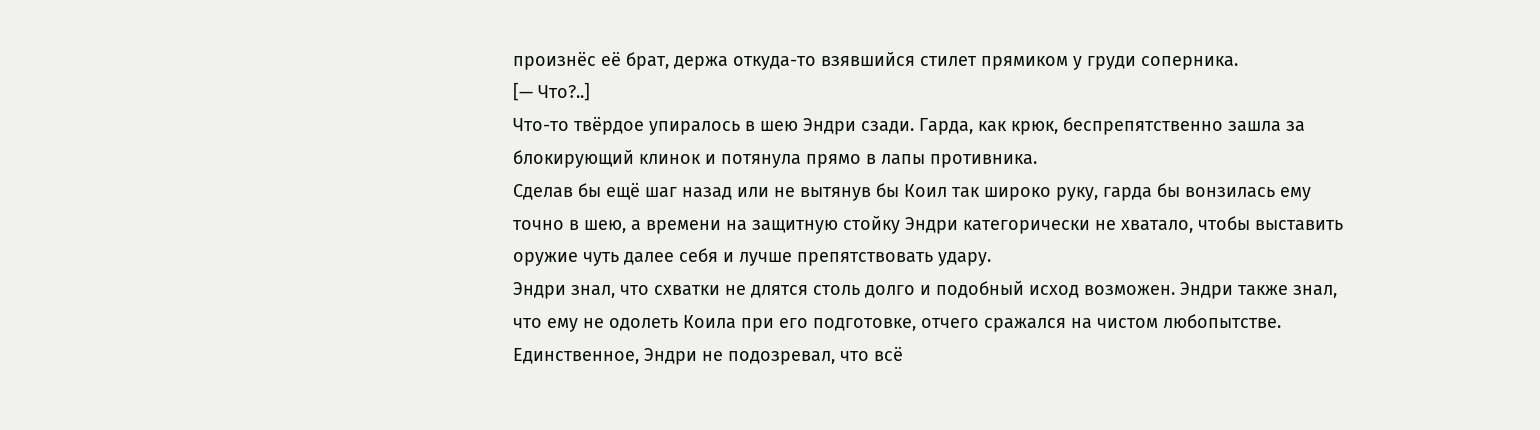произнёс её брат, держа откуда-то взявшийся стилет прямиком у груди соперника.
[— Что?..]
Что-то твёрдое упиралось в шею Эндри сзади. Гарда, как крюк, беспрепятственно зашла за блокирующий клинок и потянула прямо в лапы противника.
Сделав бы ещё шаг назад или не вытянув бы Коил так широко руку, гарда бы вонзилась ему точно в шею, а времени на защитную стойку Эндри категорически не хватало, чтобы выставить оружие чуть далее себя и лучше препятствовать удару.
Эндри знал, что схватки не длятся столь долго и подобный исход возможен. Эндри также знал, что ему не одолеть Коила при его подготовке, отчего сражался на чистом любопытстве. Единственное, Эндри не подозревал, что всё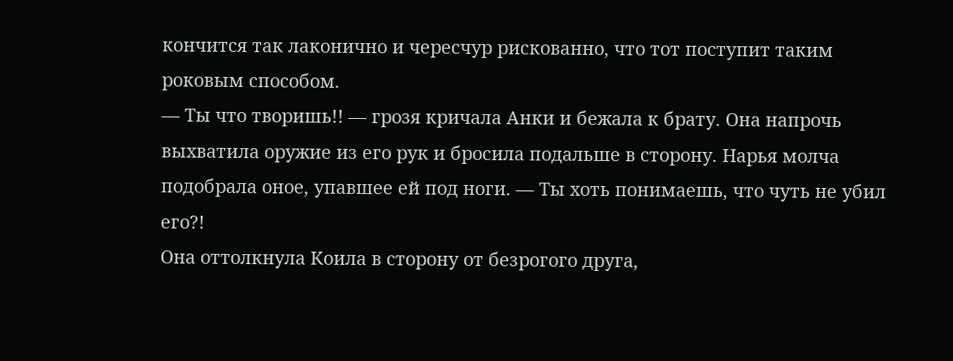кончится так лаконично и чересчур рискованно, что тот поступит таким роковым способом.
— Ты что творишь!! — грозя кричала Анки и бежала к брату. Она напрочь выхватила оружие из его рук и бросила подальше в сторону. Нарья молча подобрала оное, упавшее ей под ноги. — Ты хоть понимаешь, что чуть не убил его?!
Она оттолкнула Коила в сторону от безрогого друга,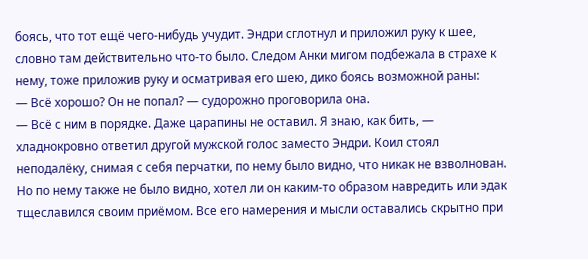боясь, что тот ещё чего-нибудь учудит. Эндри сглотнул и приложил руку к шее, словно там действительно что-то было. Следом Анки мигом подбежала в страхе к нему, тоже приложив руку и осматривая его шею, дико боясь возможной раны:
— Всё хорошо? Он не попал? — судорожно проговорила она.
— Всё с ним в порядке. Даже царапины не оставил. Я знаю, как бить, — хладнокровно ответил другой мужской голос заместо Эндри. Коил стоял неподалёку, снимая с себя перчатки, по нему было видно, что никак не взволнован. Но по нему также не было видно, хотел ли он каким-то образом навредить или эдак тщеславился своим приёмом. Все его намерения и мысли оставались скрытно при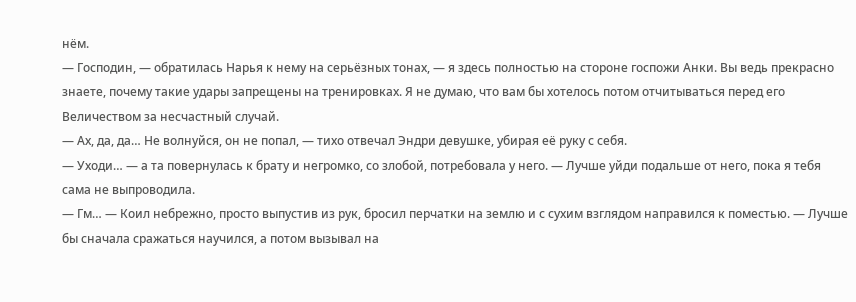нём.
— Господин, — обратилась Нарья к нему на серьёзных тонах, — я здесь полностью на стороне госпожи Анки. Вы ведь прекрасно знаете, почему такие удары запрещены на тренировках. Я не думаю, что вам бы хотелось потом отчитываться перед его Величеством за несчастный случай.
— Ах, да, да… Не волнуйся, он не попал, — тихо отвечал Эндри девушке, убирая её руку с себя.
— Уходи… — а та повернулась к брату и негромко, со злобой, потребовала у него. — Лучше уйди подальше от него, пока я тебя сама не выпроводила.
— Гм… — Коил небрежно, просто выпустив из рук, бросил перчатки на землю и с сухим взглядом направился к поместью. — Лучше бы сначала сражаться научился, а потом вызывал на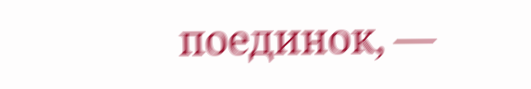поединок, —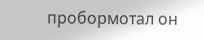пробормотал он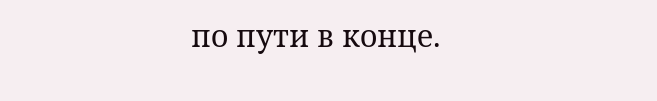по пути в конце.